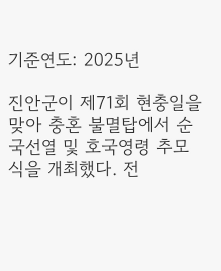기준연도: 2025년

진안군이 제71회 현충일을 맞아 충혼 불멸탑에서 순국선열 및 호국영령 추모식을 개최했다. 전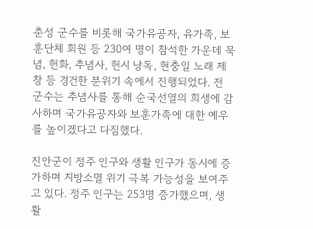춘성 군수를 비롯해 국가유공자, 유가족, 보훈단체 회원 등 230여 명이 참석한 가운데 묵념, 헌화, 추념사, 헌시 낭독, 현충일 노래 제창 등 경건한 분위기 속에서 진행되었다. 전 군수는 추념사를 통해 순국선열의 희생에 감사하며 국가유공자와 보훈가족에 대한 예우를 높이겠다고 다짐했다.

진안군이 정주 인구와 생활 인구가 동시에 증가하며 지방소멸 위기 극복 가능성을 보여주고 있다. 정주 인구는 253명 증가했으며, 생활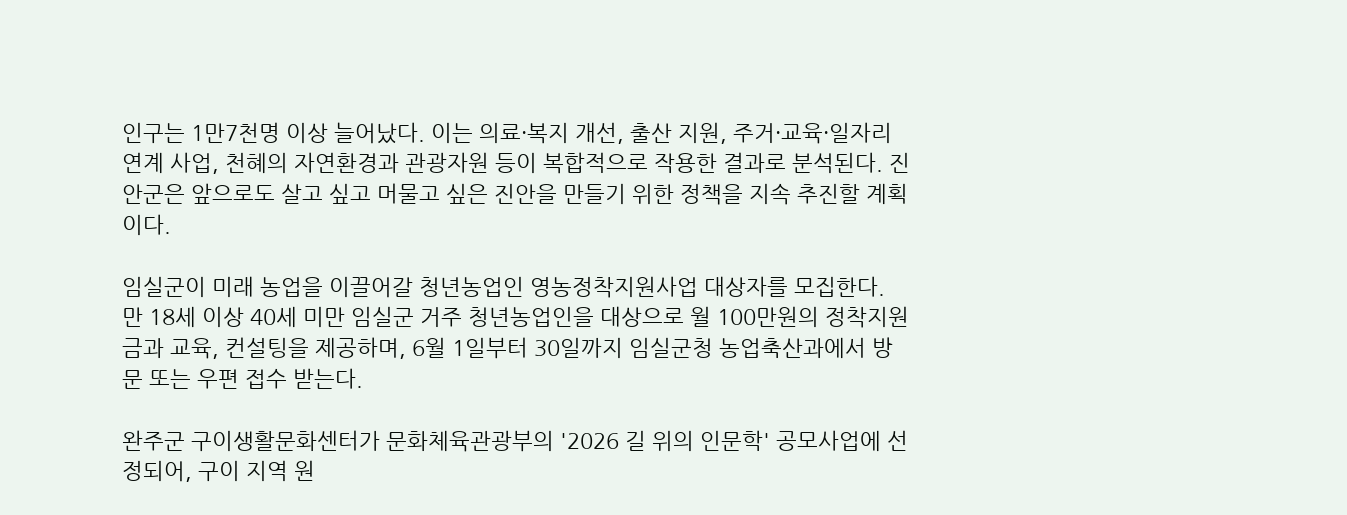인구는 1만7천명 이상 늘어났다. 이는 의료·복지 개선, 출산 지원, 주거·교육·일자리 연계 사업, 천혜의 자연환경과 관광자원 등이 복합적으로 작용한 결과로 분석된다. 진안군은 앞으로도 살고 싶고 머물고 싶은 진안을 만들기 위한 정책을 지속 추진할 계획이다.

임실군이 미래 농업을 이끌어갈 청년농업인 영농정착지원사업 대상자를 모집한다. 만 18세 이상 40세 미만 임실군 거주 청년농업인을 대상으로 월 100만원의 정착지원금과 교육, 컨설팅을 제공하며, 6월 1일부터 30일까지 임실군청 농업축산과에서 방문 또는 우편 접수 받는다.

완주군 구이생활문화센터가 문화체육관광부의 '2026 길 위의 인문학' 공모사업에 선정되어, 구이 지역 원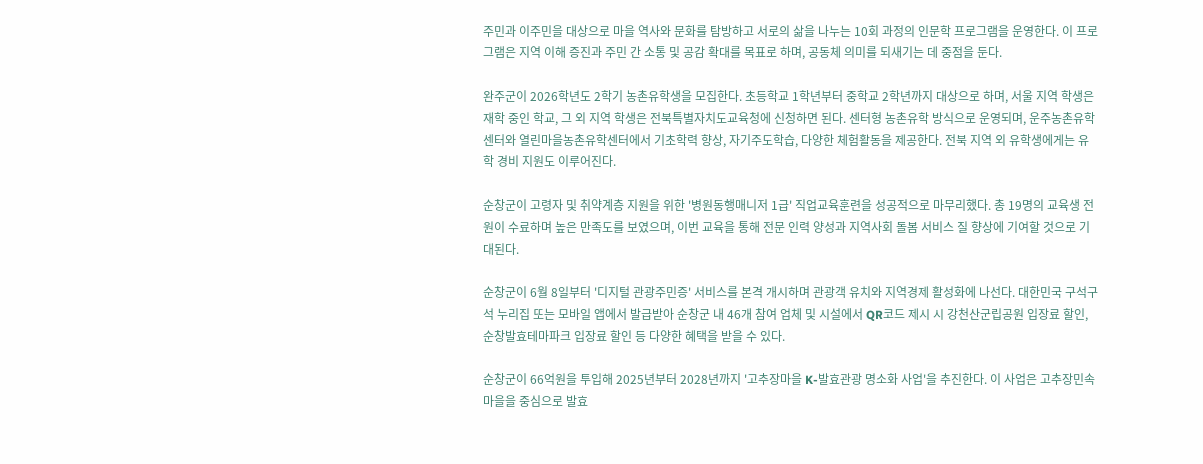주민과 이주민을 대상으로 마을 역사와 문화를 탐방하고 서로의 삶을 나누는 10회 과정의 인문학 프로그램을 운영한다. 이 프로그램은 지역 이해 증진과 주민 간 소통 및 공감 확대를 목표로 하며, 공동체 의미를 되새기는 데 중점을 둔다.

완주군이 2026학년도 2학기 농촌유학생을 모집한다. 초등학교 1학년부터 중학교 2학년까지 대상으로 하며, 서울 지역 학생은 재학 중인 학교, 그 외 지역 학생은 전북특별자치도교육청에 신청하면 된다. 센터형 농촌유학 방식으로 운영되며, 운주농촌유학센터와 열린마을농촌유학센터에서 기초학력 향상, 자기주도학습, 다양한 체험활동을 제공한다. 전북 지역 외 유학생에게는 유학 경비 지원도 이루어진다.

순창군이 고령자 및 취약계층 지원을 위한 '병원동행매니저 1급' 직업교육훈련을 성공적으로 마무리했다. 총 19명의 교육생 전원이 수료하며 높은 만족도를 보였으며, 이번 교육을 통해 전문 인력 양성과 지역사회 돌봄 서비스 질 향상에 기여할 것으로 기대된다.

순창군이 6월 8일부터 '디지털 관광주민증' 서비스를 본격 개시하며 관광객 유치와 지역경제 활성화에 나선다. 대한민국 구석구석 누리집 또는 모바일 앱에서 발급받아 순창군 내 46개 참여 업체 및 시설에서 QR코드 제시 시 강천산군립공원 입장료 할인, 순창발효테마파크 입장료 할인 등 다양한 혜택을 받을 수 있다.

순창군이 66억원을 투입해 2025년부터 2028년까지 '고추장마을 K-발효관광 명소화 사업'을 추진한다. 이 사업은 고추장민속마을을 중심으로 발효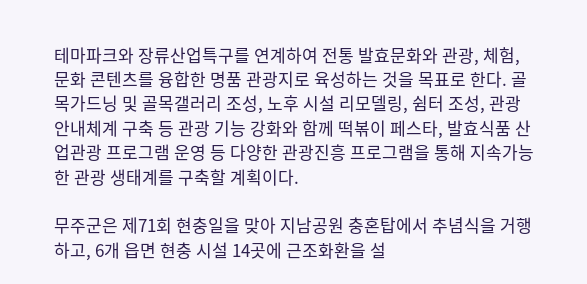테마파크와 장류산업특구를 연계하여 전통 발효문화와 관광, 체험, 문화 콘텐츠를 융합한 명품 관광지로 육성하는 것을 목표로 한다. 골목가드닝 및 골목갤러리 조성, 노후 시설 리모델링, 쉼터 조성, 관광안내체계 구축 등 관광 기능 강화와 함께 떡볶이 페스타, 발효식품 산업관광 프로그램 운영 등 다양한 관광진흥 프로그램을 통해 지속가능한 관광 생태계를 구축할 계획이다.

무주군은 제71회 현충일을 맞아 지남공원 충혼탑에서 추념식을 거행하고, 6개 읍면 현충 시설 14곳에 근조화환을 설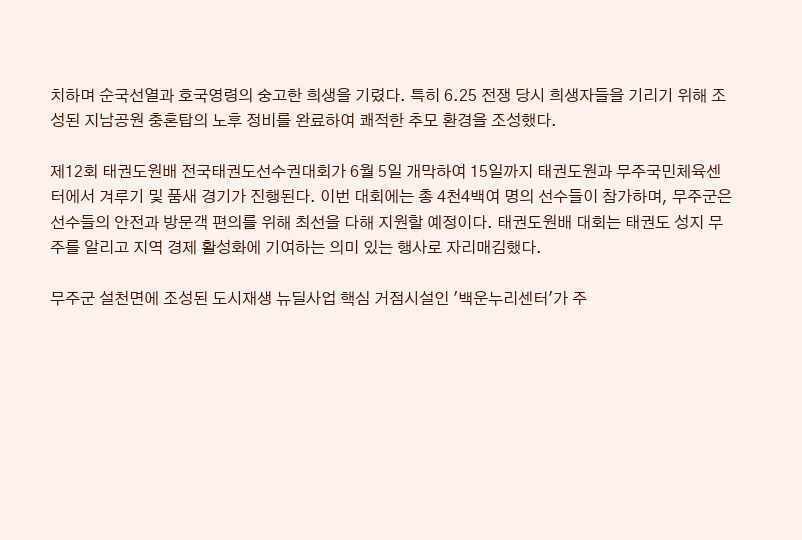치하며 순국선열과 호국영령의 숭고한 희생을 기렸다. 특히 6.25 전쟁 당시 희생자들을 기리기 위해 조성된 지남공원 충혼탑의 노후 정비를 완료하여 쾌적한 추모 환경을 조성했다.

제12회 태권도원배 전국태권도선수권대회가 6월 5일 개막하여 15일까지 태권도원과 무주국민체육센터에서 겨루기 및 품새 경기가 진행된다. 이번 대회에는 총 4천4백여 명의 선수들이 참가하며, 무주군은 선수들의 안전과 방문객 편의를 위해 최선을 다해 지원할 예정이다. 태권도원배 대회는 태권도 성지 무주를 알리고 지역 경제 활성화에 기여하는 의미 있는 행사로 자리매김했다.

무주군 설천면에 조성된 도시재생 뉴딜사업 핵심 거점시설인 '백운누리센터'가 주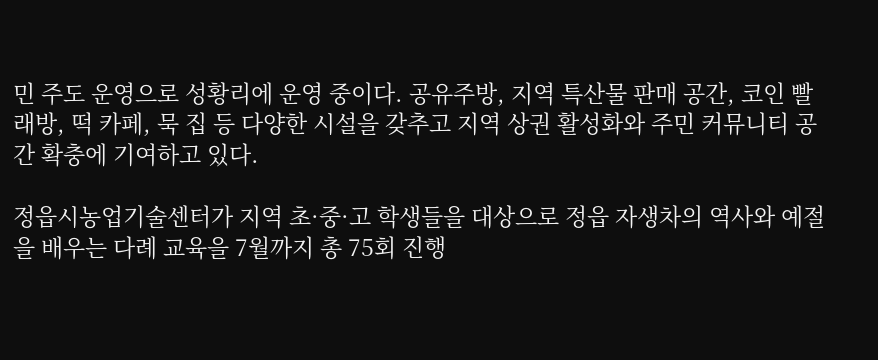민 주도 운영으로 성황리에 운영 중이다. 공유주방, 지역 특산물 판매 공간, 코인 빨래방, 떡 카페, 묵 집 등 다양한 시설을 갖추고 지역 상권 활성화와 주민 커뮤니티 공간 확충에 기여하고 있다.

정읍시농업기술센터가 지역 초·중·고 학생들을 대상으로 정읍 자생차의 역사와 예절을 배우는 다례 교육을 7월까지 총 75회 진행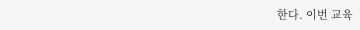한다. 이번 교육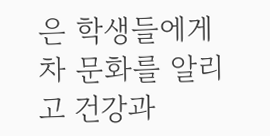은 학생들에게 차 문화를 알리고 건강과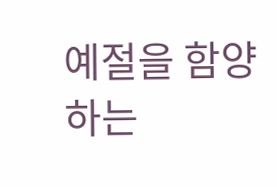예절을 함양하는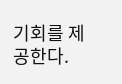기회를 제공한다.